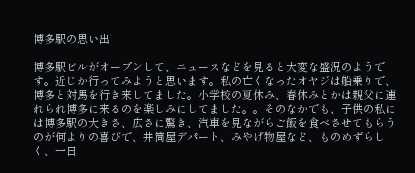博多駅の思い出

博多駅ビルがオープンして、ニュースなどを見ると大変な盛況のようです。近じか行ってみようと思います。私の亡くなったオヤジは船乗りで、博多と対馬を行き来してました。小学校の夏休み、春休みとかは親父に連れられ博多に来るのを楽しみにしてました。。そのなかでも、子供の私には博多駅の大きさ、広さに驚き、汽車を見ながらご飯を食べさせてもらうのが何よりの喜びで、井筒屋デパート、みやげ物屋など、ものめずらしく、一日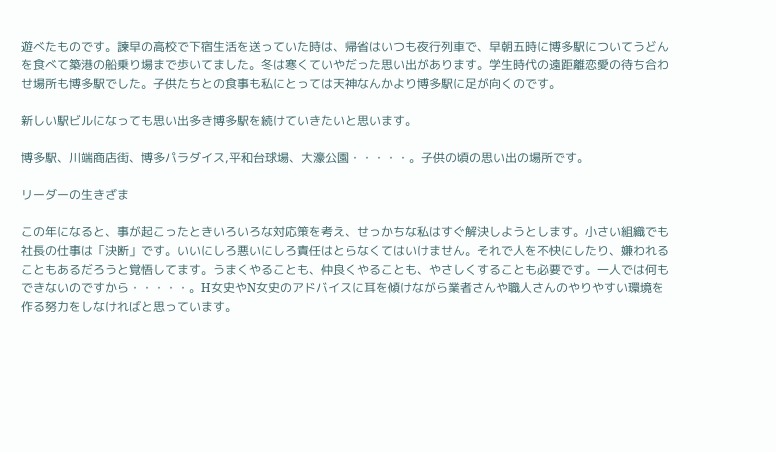遊べたものです。諫早の高校で下宿生活を送っていた時は、帰省はいつも夜行列車で、早朝五時に博多駅についてうどんを食べて築港の船乗り場まで歩いてました。冬は寒くていやだった思い出があります。学生時代の遠距離恋愛の待ち合わせ場所も博多駅でした。子供たちとの食事も私にとっては天神なんかより博多駅に足が向くのです。

新しい駅ビルになっても思い出多き博多駅を続けていきたいと思います。

博多駅、川端商店街、博多パラダイス,平和台球場、大濠公園・・・・・。子供の頃の思い出の場所です。

リーダーの生きざま

この年になると、事が起こったときいろいろな対応策を考え、せっかちな私はすぐ解決しようとします。小さい組織でも社長の仕事は「決断」です。いいにしろ悪いにしろ責任はとらなくてはいけません。それで人を不快にしたり、嫌われることもあるだろうと覚悟してます。うまくやることも、仲良くやることも、やさしくすることも必要です。一人では何もできないのですから・・・・・。H女史やN女史のアドバイスに耳を傾けながら業者さんや職人さんのやりやすい環境を作る努力をしなければと思っています。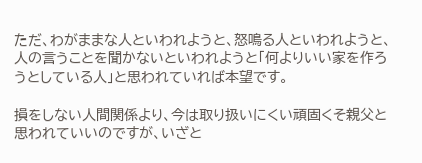ただ、わがままな人といわれようと、怒鳴る人といわれようと、人の言うことを聞かないといわれようと「何よりいい家を作ろうとしている人」と思われていれば本望です。

損をしない人間関係より、今は取り扱いにくい頑固くそ親父と思われていいのですが、いざと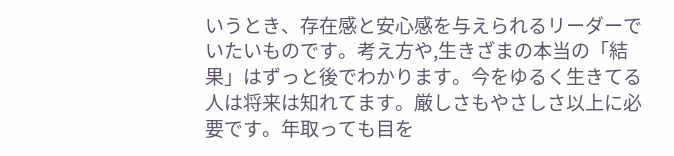いうとき、存在感と安心感を与えられるリーダーでいたいものです。考え方や,生きざまの本当の「結果」はずっと後でわかります。今をゆるく生きてる人は将来は知れてます。厳しさもやさしさ以上に必要です。年取っても目を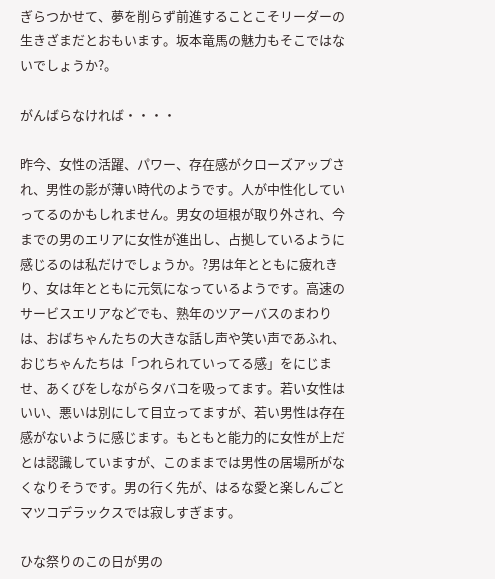ぎらつかせて、夢を削らず前進することこそリーダーの生きざまだとおもいます。坂本竜馬の魅力もそこではないでしょうか?。

がんばらなければ・・・・

昨今、女性の活躍、パワー、存在感がクローズアップされ、男性の影が薄い時代のようです。人が中性化していってるのかもしれません。男女の垣根が取り外され、今までの男のエリアに女性が進出し、占拠しているように感じるのは私だけでしょうか。?男は年とともに疲れきり、女は年とともに元気になっているようです。高速のサービスエリアなどでも、熟年のツアーバスのまわりは、おばちゃんたちの大きな話し声や笑い声であふれ、おじちゃんたちは「つれられていってる感」をにじませ、あくびをしながらタバコを吸ってます。若い女性はいい、悪いは別にして目立ってますが、若い男性は存在感がないように感じます。もともと能力的に女性が上だとは認識していますが、このままでは男性の居場所がなくなりそうです。男の行く先が、はるな愛と楽しんごとマツコデラックスでは寂しすぎます。

ひな祭りのこの日が男の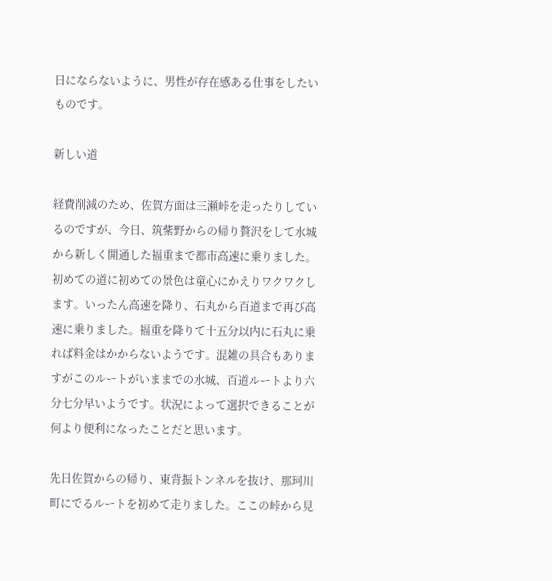日にならないように、男性が存在感ある仕事をしたいものです。

新しい道

経費削減のため、佐賀方面は三瀬峠を走ったりしているのですが、今日、筑紫野からの帰り贅沢をして水城から新しく開通した福重まで都市高速に乗りました。初めての道に初めての景色は童心にかえりワクワクします。いったん高速を降り、石丸から百道まで再び高速に乗りました。福重を降りて十五分以内に石丸に乗れば料金はかからないようです。混雑の具合もありますがこのルートがいままでの水城、百道ルートより六分七分早いようです。状況によって選択できることが何より便利になったことだと思います。

先日佐賀からの帰り、東背振トンネルを抜け、那珂川町にでるルートを初めて走りました。ここの峠から見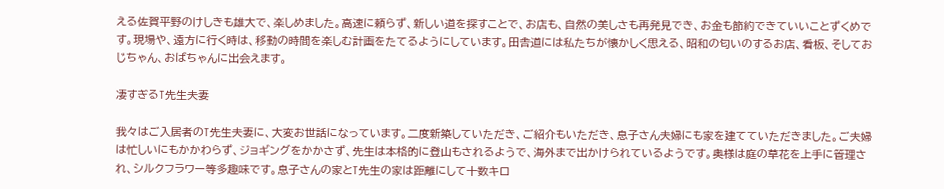える佐賀平野のけしきも雄大で、楽しめました。高速に頼らず、新しい道を探すことで、お店も、自然の美しさも再発見でき、お金も節約できていいことずくめです。現場や、遠方に行く時は、移動の時間を楽しむ計画をたてるようにしています。田舎道には私たちが懐かしく思える、昭和の匂いのするお店、看板、そしておじちゃん、おばちゃんに出会えます。

凄すぎるT先生夫妻

我々はご入居者のT先生夫妻に、大変お世話になっています。二度新築していただき、ご紹介もいただき、息子さん夫婦にも家を建てていただきました。ご夫婦は忙しいにもかかわらず、ジョギングをかかさず、先生は本格的に登山もされるようで、海外まで出かけられているようです。奥様は庭の草花を上手に管理され、シルクフラワー等多趣味です。息子さんの家とT先生の家は距離にして十数キロ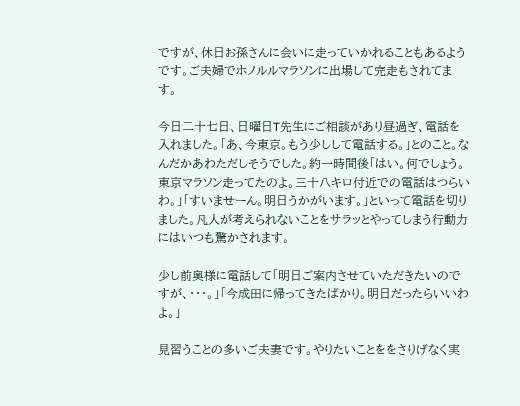ですが、休日お孫さんに会いに走っていかれることもあるようです。ご夫婦でホノルルマラソンに出場して完走もされてます。

今日二十七日、日曜日T先生にご相談があり昼過ぎ、電話を入れました。「あ、今東京。もう少しして電話する。」とのこと。なんだかあわただしそうでした。約一時間後「はい。何でしょう。東京マラソン走ってたのよ。三十八キロ付近での電話はつらいわ。」「すいませーん。明日うかがいます。」といって電話を切りました。凡人が考えられないことをサラッとやってしまう行動力にはいつも驚かされます。

少し前奥様に電話して「明日ご案内させていただきたいのですが、・・・。」「今成田に帰ってきたばかり。明日だったらいいわよ。」

見習うことの多いご夫妻です。やりたいことををさりげなく実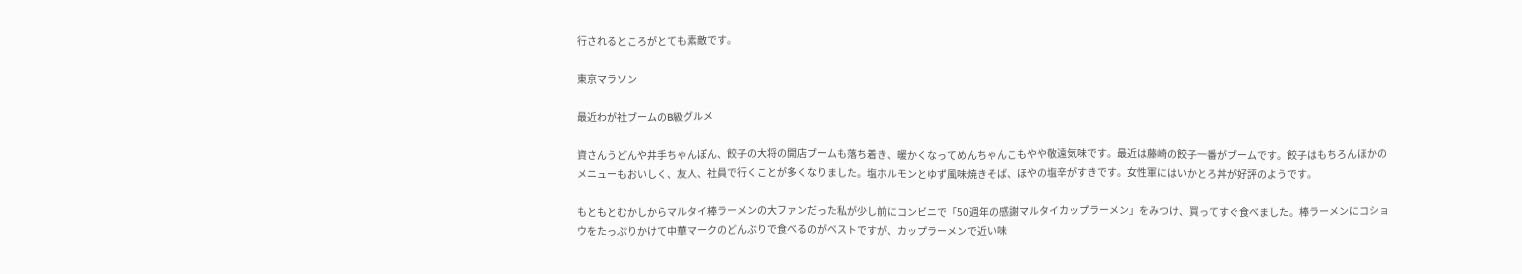行されるところがとても素敵です。

東京マラソン

最近わが社ブームのB級グルメ

資さんうどんや井手ちゃんぽん、餃子の大将の開店ブームも落ち着き、暖かくなってめんちゃんこもやや敬遠気味です。最近は藤崎の餃子一番がブームです。餃子はもちろんほかのメニューもおいしく、友人、社員で行くことが多くなりました。塩ホルモンとゆず風味焼きそば、ほやの塩辛がすきです。女性軍にはいかとろ丼が好評のようです。

もともとむかしからマルタイ棒ラーメンの大ファンだった私が少し前にコンビニで「50週年の感謝マルタイカップラーメン」をみつけ、買ってすぐ食べました。棒ラーメンにコショウをたっぷりかけて中華マークのどんぶりで食べるのがベストですが、カップラーメンで近い味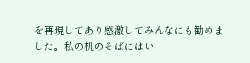を再現してあり感激してみんなにも勧めました。私の机のそばにはい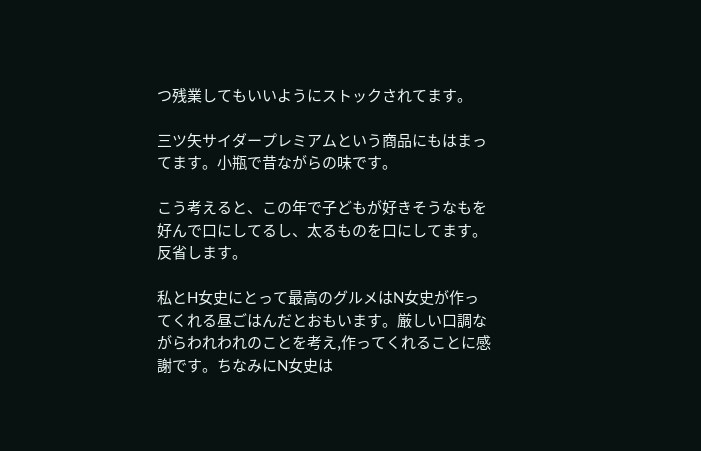つ残業してもいいようにストックされてます。

三ツ矢サイダープレミアムという商品にもはまってます。小瓶で昔ながらの味です。

こう考えると、この年で子どもが好きそうなもを好んで口にしてるし、太るものを口にしてます。反省します。

私とH女史にとって最高のグルメはN女史が作ってくれる昼ごはんだとおもいます。厳しい口調ながらわれわれのことを考え,作ってくれることに感謝です。ちなみにN女史は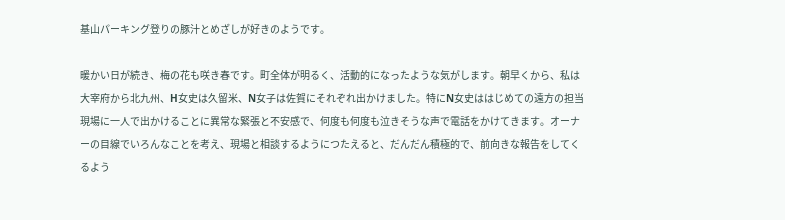基山パーキング登りの豚汁とめざしが好きのようです。

暖かい日が続き、梅の花も咲き春です。町全体が明るく、活動的になったような気がします。朝早くから、私は大宰府から北九州、H女史は久留米、N女子は佐賀にそれぞれ出かけました。特にN女史ははじめての遠方の担当現場に一人で出かけることに異常な緊張と不安感で、何度も何度も泣きそうな声で電話をかけてきます。オーナーの目線でいろんなことを考え、現場と相談するようにつたえると、だんだん積極的で、前向きな報告をしてくるよう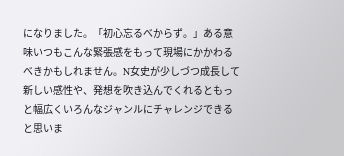になりました。「初心忘るべからず。」ある意味いつもこんな緊張感をもって現場にかかわるべきかもしれません。N女史が少しづつ成長して新しい感性や、発想を吹き込んでくれるともっと幅広くいろんなジャンルにチャレンジできると思いま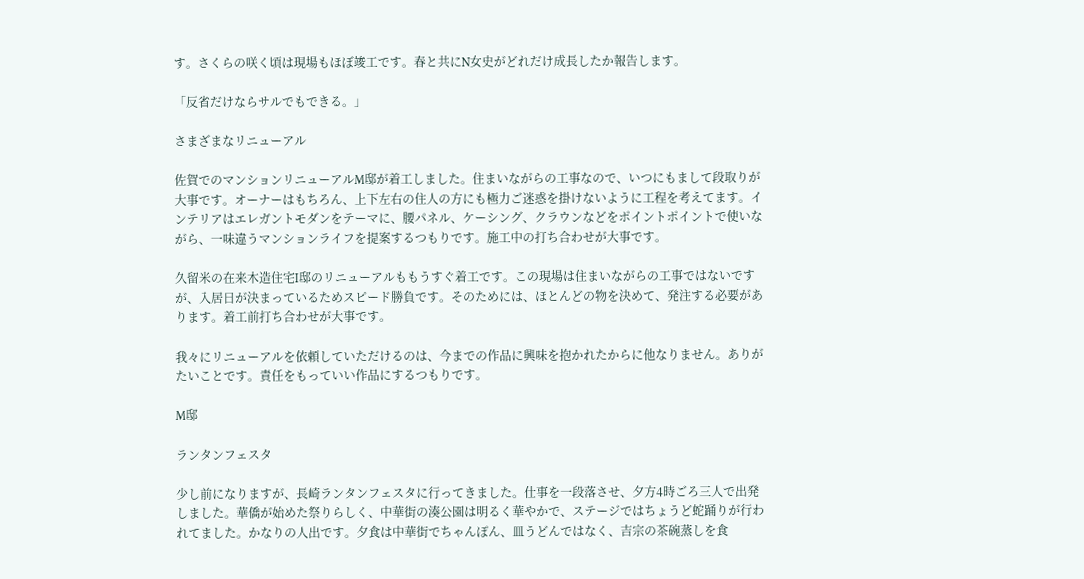す。さくらの咲く頃は現場もほぼ竣工です。春と共にN女史がどれだけ成長したか報告します。

「反省だけならサルでもできる。」

さまざまなリニューアル

佐賀でのマンションリニューアルM邸が着工しました。住まいながらの工事なので、いつにもまして段取りが大事です。オーナーはもちろん、上下左右の住人の方にも極力ご迷惑を掛けないように工程を考えてます。インテリアはエレガントモダンをテーマに、腰パネル、ケーシング、クラウンなどをポイントポイントで使いながら、一味違うマンションライフを提案するつもりです。施工中の打ち合わせが大事です。

久留米の在来木造住宅I邸のリニューアルももうすぐ着工です。この現場は住まいながらの工事ではないですが、入居日が決まっているためスピード勝負です。そのためには、ほとんどの物を決めて、発注する必要があります。着工前打ち合わせが大事です。

我々にリニューアルを依頼していただけるのは、今までの作品に興味を抱かれたからに他なりません。ありがたいことです。責任をもっていい作品にするつもりです。

M邸

ランタンフェスタ

少し前になりますが、長崎ランタンフェスタに行ってきました。仕事を一段落させ、夕方4時ごろ三人で出発しました。華僑が始めた祭りらしく、中華街の湊公園は明るく華やかで、ステージではちょうど蛇踊りが行われてました。かなりの人出です。夕食は中華街でちゃんぽん、皿うどんではなく、吉宗の茶碗蒸しを食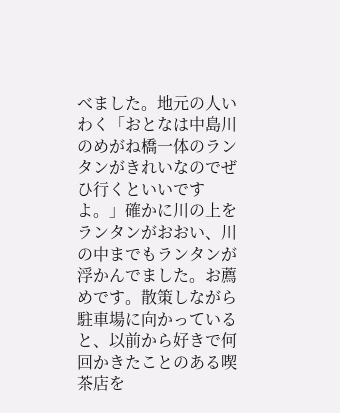べました。地元の人いわく「おとなは中島川のめがね橋一体のランタンがきれいなのでぜひ行くといいですよ。」確かに川の上をランタンがおおい、川の中までもランタンが浮かんでました。お薦めです。散策しながら駐車場に向かっていると、以前から好きで何回かきたことのある喫茶店を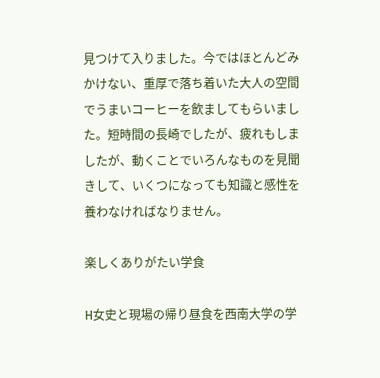見つけて入りました。今ではほとんどみかけない、重厚で落ち着いた大人の空間でうまいコーヒーを飲ましてもらいました。短時間の長崎でしたが、疲れもしましたが、動くことでいろんなものを見聞きして、いくつになっても知識と感性を養わなければなりません。

楽しくありがたい学食

H女史と現場の帰り昼食を西南大学の学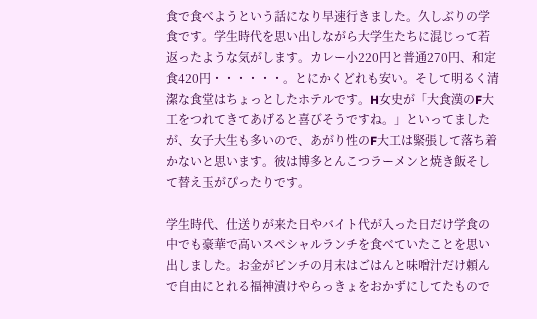食で食べようという話になり早速行きました。久しぶりの学食です。学生時代を思い出しながら大学生たちに混じって若返ったような気がします。カレー小220円と普通270円、和定食420円・・・・・・。とにかくどれも安い。そして明るく清潔な食堂はちょっとしたホテルです。H女史が「大食漢のF大工をつれてきてあげると喜びそうですね。」といってましたが、女子大生も多いので、あがり性のF大工は緊張して落ち着かないと思います。彼は博多とんこつラーメンと焼き飯そして替え玉がぴったりです。

学生時代、仕送りが来た日やバイト代が入った日だけ学食の中でも豪華で高いスペシャルランチを食べていたことを思い出しました。お金がピンチの月末はごはんと味噌汁だけ頼んで自由にとれる福神漬けやらっきょをおかずにしてたもので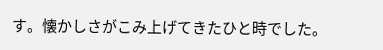す。懐かしさがこみ上げてきたひと時でした。